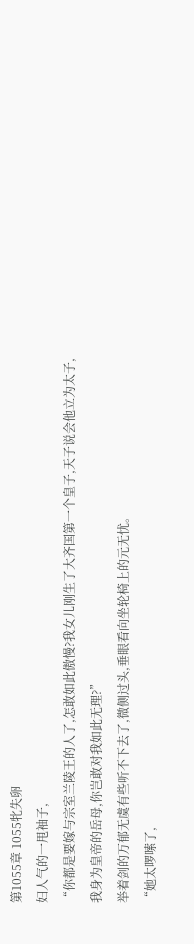第1055章 1055牝失卵
妇人气的一甩袖子,
“你都是要嫁与宗室兰陵王的人了,怎敢如此傲慢?我女儿刚生了大齐国第一个皇子,天子说会他立为太子,我身为皇帝的岳母,你岂敢对我如此无理?”
举着剑的万郁无虞有些听不下去了,微侧过头,垂眼看向坐轮椅上的元无忧。
“她太啰嗦了,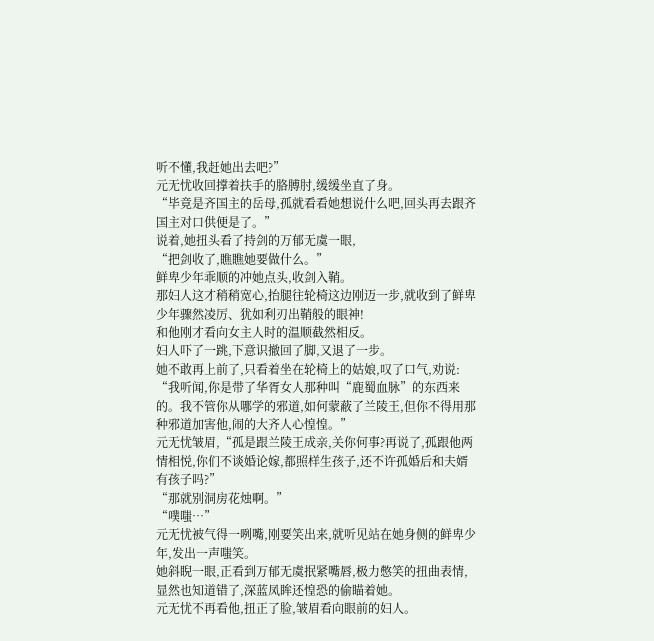听不懂,我赶她出去吧?”
元无忧收回撑着扶手的胳膊肘,缓缓坐直了身。
“毕竟是齐国主的岳母,孤就看看她想说什么吧,回头再去跟齐国主对口供便是了。”
说着,她扭头看了持剑的万郁无虞一眼,
“把剑收了,瞧瞧她要做什么。”
鲜卑少年乖顺的冲她点头,收剑入鞘。
那妇人这才稍稍宽心,抬腿往轮椅这边刚迈一步,就收到了鲜卑少年骤然凌厉、犹如利刃出鞘般的眼神!
和他刚才看向女主人时的温顺截然相反。
妇人吓了一跳,下意识撤回了脚,又退了一步。
她不敢再上前了,只看着坐在轮椅上的姑娘,叹了口气,劝说:
“我听闻,你是带了华胥女人那种叫“鹿蜀血脉”的东西来的。我不管你从哪学的邪道,如何蒙蔽了兰陵王,但你不得用那种邪道加害他,闹的大齐人心惶惶。”
元无忧皱眉,“孤是跟兰陵王成亲,关你何事?再说了,孤跟他两情相悦,你们不谈婚论嫁,都照样生孩子,还不许孤婚后和夫婿有孩子吗?”
“那就别洞房花烛啊。”
“噗嗤…”
元无忧被气得一咧嘴,刚要笑出来,就听见站在她身侧的鲜卑少年,发出一声嗤笑。
她斜睨一眼,正看到万郁无虞抿紧嘴唇,极力憋笑的扭曲表情,显然也知道错了,深蓝凤眸还惶恐的偷瞄着她。
元无忧不再看他,扭正了脸,皱眉看向眼前的妇人。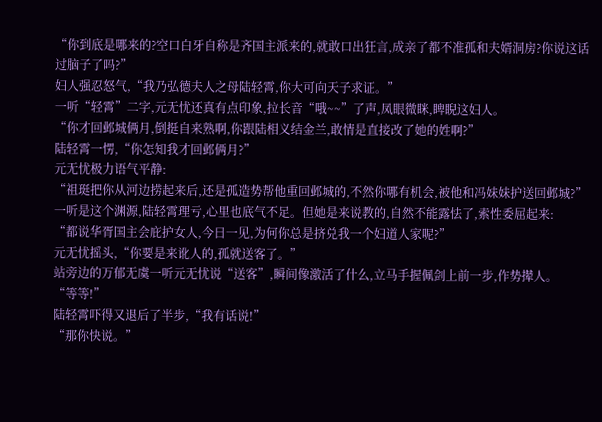“你到底是哪来的?空口白牙自称是齐国主派来的,就敢口出狂言,成亲了都不准孤和夫婿洞房?你说这话过脑子了吗?”
妇人强忍怒气,“我乃弘德夫人之母陆轻霄,你大可向天子求证。”
一听“轻霄”二字,元无忧还真有点印象,拉长音“哦~~”了声,凤眼微眯,睥睨这妇人。
“你才回邺城俩月,倒挺自来熟啊,你跟陆相义结金兰,敢情是直接改了她的姓啊?”
陆轻霄一愣,“你怎知我才回邺俩月?”
元无忧极力语气平静:
“祖珽把你从河边捞起来后,还是孤造势帮他重回邺城的,不然你哪有机会,被他和冯妹妹护送回邺城?”
一听是这个渊源,陆轻霄理亏,心里也底气不足。但她是来说教的,自然不能露怯了,索性委屈起来:
“都说华胥国主会庇护女人,今日一见,为何你总是挤兑我一个妇道人家呢?”
元无忧摇头,“你要是来讹人的,孤就送客了。”
站旁边的万郁无虞一听元无忧说“送客”,瞬间像激活了什么,立马手握佩剑上前一步,作势撵人。
“等等!”
陆轻霄吓得又退后了半步,“我有话说!”
“那你快说。”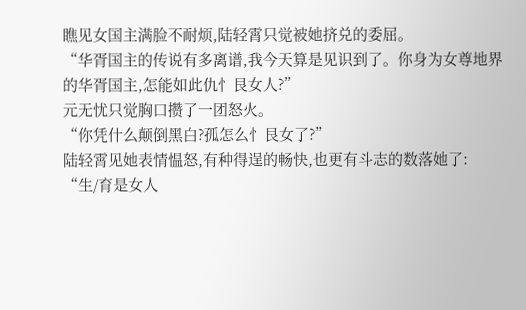瞧见女国主满脸不耐烦,陆轻霄只觉被她挤兑的委屈。
“华胥国主的传说有多离谱,我今天算是见识到了。你身为女尊地界的华胥国主,怎能如此仇忄艮女人?”
元无忧只觉胸口攒了一团怒火。
“你凭什么颠倒黑白?孤怎么忄艮女了?”
陆轻霄见她表情愠怒,有种得逞的畅快,也更有斗志的数落她了:
“生/育是女人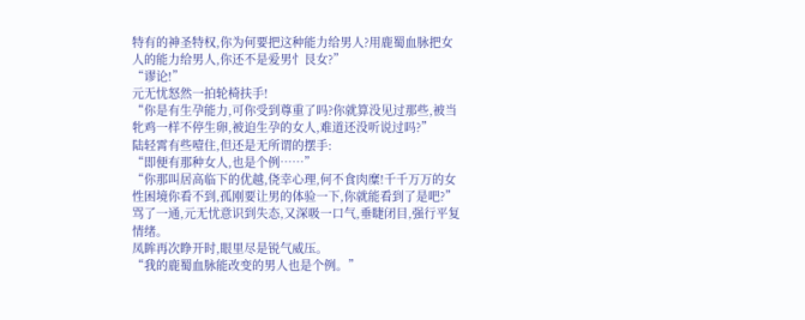特有的神圣特权,你为何要把这种能力给男人?用鹿蜀血脉把女人的能力给男人,你还不是爱男忄艮女?”
“谬论!”
元无忧怒然一拍轮椅扶手!
“你是有生孕能力,可你受到尊重了吗?你就算没见过那些,被当牝鸡一样不停生卵,被迫生孕的女人,难道还没听说过吗?”
陆轻霄有些噎住,但还是无所谓的摆手:
“即便有那种女人,也是个例……”
“你那叫居高临下的优越,侥幸心理,何不食肉糜!千千万万的女性困境你看不到,孤刚要让男的体验一下,你就能看到了是吧?”
骂了一通,元无忧意识到失态,又深吸一口气,垂睫闭目,强行平复情绪。
凤眸再次睁开时,眼里尽是锐气威压。
“我的鹿蜀血脉能改变的男人也是个例。”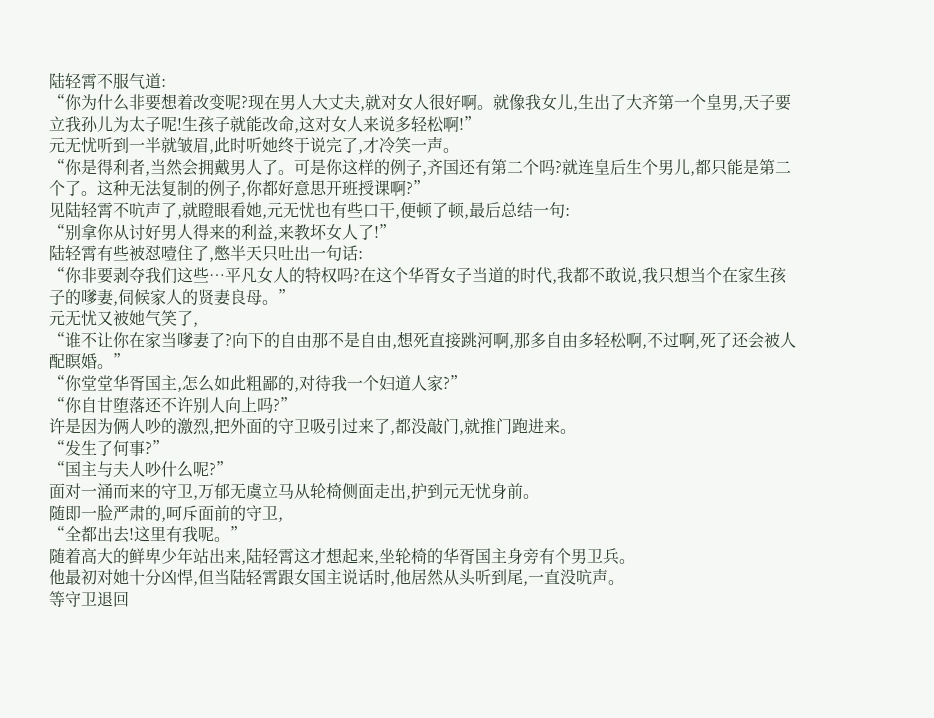陆轻霄不服气道:
“你为什么非要想着改变呢?现在男人大丈夫,就对女人很好啊。就像我女儿,生出了大齐第一个皇男,天子要立我孙儿为太子呢!生孩子就能改命,这对女人来说多轻松啊!”
元无忧听到一半就皱眉,此时听她终于说完了,才冷笑一声。
“你是得利者,当然会拥戴男人了。可是你这样的例子,齐国还有第二个吗?就连皇后生个男儿,都只能是第二个了。这种无法复制的例子,你都好意思开班授课啊?”
见陆轻霄不吭声了,就瞪眼看她,元无忧也有些口干,便顿了顿,最后总结一句:
“别拿你从讨好男人得来的利益,来教坏女人了!”
陆轻霄有些被怼噎住了,憋半天只吐出一句话:
“你非要剥夺我们这些…平凡女人的特权吗?在这个华胥女子当道的时代,我都不敢说,我只想当个在家生孩子的嗲妻,伺候家人的贤妻良母。”
元无忧又被她气笑了,
“谁不让你在家当嗲妻了?向下的自由那不是自由,想死直接跳河啊,那多自由多轻松啊,不过啊,死了还会被人配瞑婚。”
“你堂堂华胥国主,怎么如此粗鄙的,对待我一个妇道人家?”
“你自甘堕落还不许别人向上吗?”
许是因为俩人吵的激烈,把外面的守卫吸引过来了,都没敲门,就推门跑进来。
“发生了何事?”
“国主与夫人吵什么呢?”
面对一涌而来的守卫,万郁无虞立马从轮椅侧面走出,护到元无忧身前。
随即一脸严肃的,呵斥面前的守卫,
“全都出去!这里有我呢。”
随着高大的鲜卑少年站出来,陆轻霄这才想起来,坐轮椅的华胥国主身旁有个男卫兵。
他最初对她十分凶悍,但当陆轻霄跟女国主说话时,他居然从头听到尾,一直没吭声。
等守卫退回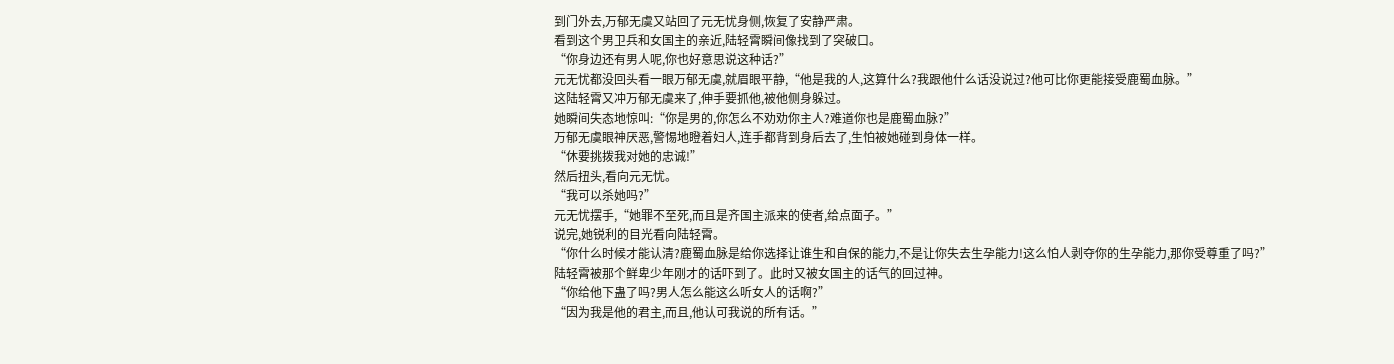到门外去,万郁无虞又站回了元无忧身侧,恢复了安静严肃。
看到这个男卫兵和女国主的亲近,陆轻霄瞬间像找到了突破口。
“你身边还有男人呢,你也好意思说这种话?”
元无忧都没回头看一眼万郁无虞,就眉眼平静,“他是我的人,这算什么?我跟他什么话没说过?他可比你更能接受鹿蜀血脉。”
这陆轻霄又冲万郁无虞来了,伸手要抓他,被他侧身躲过。
她瞬间失态地惊叫:“你是男的,你怎么不劝劝你主人?难道你也是鹿蜀血脉?”
万郁无虞眼神厌恶,警惕地瞪着妇人,连手都背到身后去了,生怕被她碰到身体一样。
“休要挑拨我对她的忠诚!”
然后扭头,看向元无忧。
“我可以杀她吗?”
元无忧摆手,“她罪不至死,而且是齐国主派来的使者,给点面子。”
说完,她锐利的目光看向陆轻霄。
“你什么时候才能认清?鹿蜀血脉是给你选择让谁生和自保的能力,不是让你失去生孕能力!这么怕人剥夺你的生孕能力,那你受尊重了吗?”
陆轻霄被那个鲜卑少年刚才的话吓到了。此时又被女国主的话气的回过神。
“你给他下蛊了吗?男人怎么能这么听女人的话啊?”
“因为我是他的君主,而且,他认可我说的所有话。”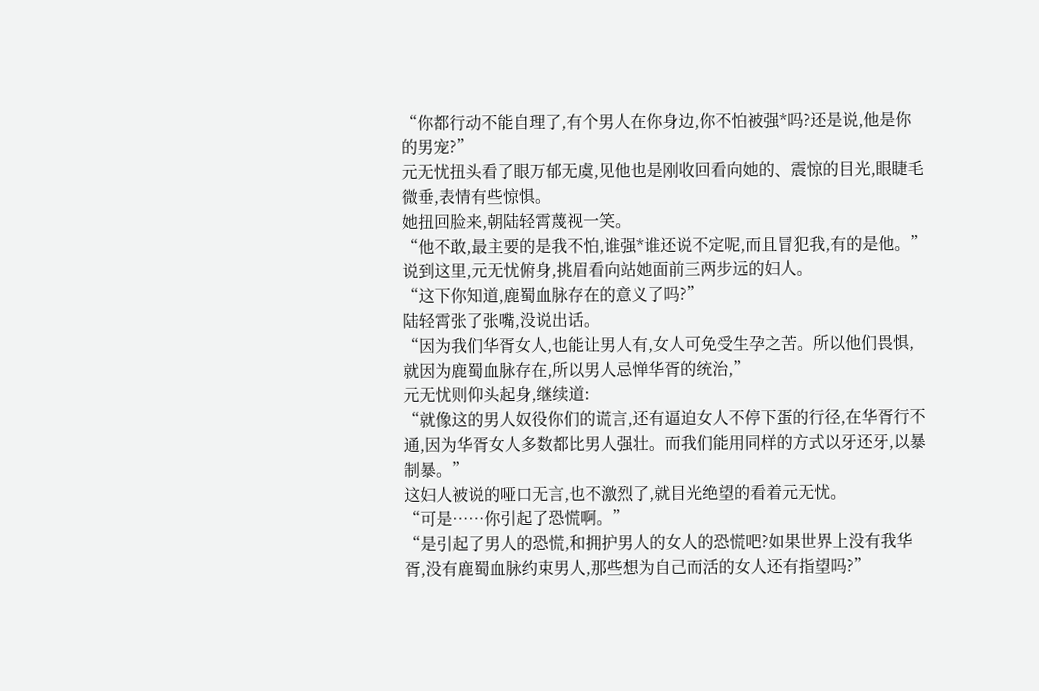“你都行动不能自理了,有个男人在你身边,你不怕被强*吗?还是说,他是你的男宠?”
元无忧扭头看了眼万郁无虞,见他也是刚收回看向她的、震惊的目光,眼睫毛微垂,表情有些惊惧。
她扭回脸来,朝陆轻霄蔑视一笑。
“他不敢,最主要的是我不怕,谁强*谁还说不定呢,而且冒犯我,有的是他。”
说到这里,元无忧俯身,挑眉看向站她面前三两步远的妇人。
“这下你知道,鹿蜀血脉存在的意义了吗?”
陆轻霄张了张嘴,没说出话。
“因为我们华胥女人,也能让男人有,女人可免受生孕之苦。所以他们畏惧,就因为鹿蜀血脉存在,所以男人忌惮华胥的统治,”
元无忧则仰头起身,继续道:
“就像这的男人奴役你们的谎言,还有逼迫女人不停下蛋的行径,在华胥行不通,因为华胥女人多数都比男人强壮。而我们能用同样的方式以牙还牙,以暴制暴。”
这妇人被说的哑口无言,也不激烈了,就目光绝望的看着元无忧。
“可是……你引起了恐慌啊。”
“是引起了男人的恐慌,和拥护男人的女人的恐慌吧?如果世界上没有我华胥,没有鹿蜀血脉约束男人,那些想为自己而活的女人还有指望吗?”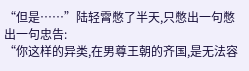“但是……”陆轻霄憋了半天,只憋出一句憋出一句忠告:
“你这样的异类,在男尊王朝的齐国,是无法容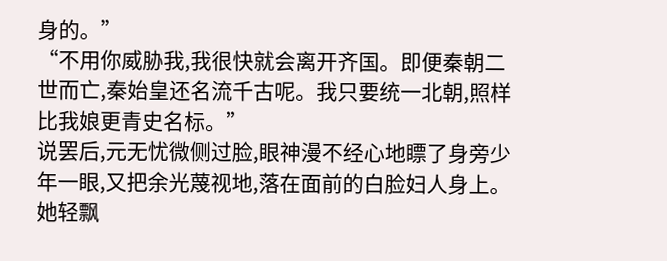身的。”
“不用你威胁我,我很快就会离开齐国。即便秦朝二世而亡,秦始皇还名流千古呢。我只要统一北朝,照样比我娘更青史名标。”
说罢后,元无忧微侧过脸,眼神漫不经心地瞟了身旁少年一眼,又把余光蔑视地,落在面前的白脸妇人身上。
她轻飘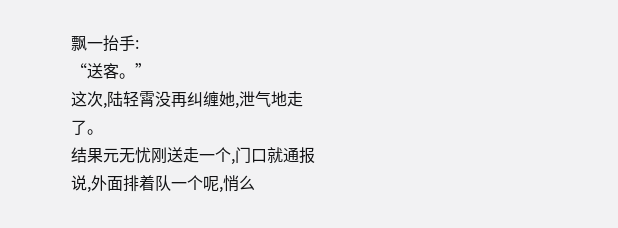飘一抬手:
“送客。”
这次,陆轻霄没再纠缠她,泄气地走了。
结果元无忧刚送走一个,门口就通报说,外面排着队一个呢,悄么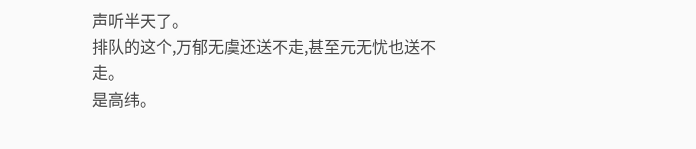声听半天了。
排队的这个,万郁无虞还送不走,甚至元无忧也送不走。
是高纬。